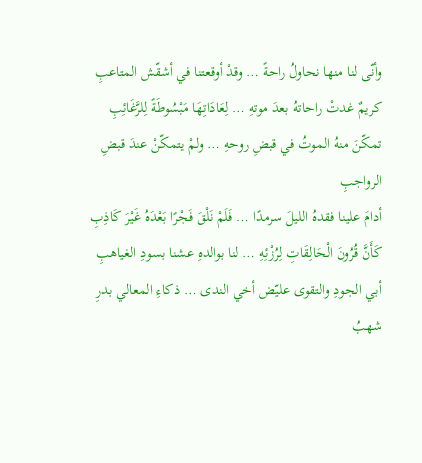وأنّى لنا منها نحاولُ راحةً … وقدْ أوقعتنا في أشقّش المتاعبِ
كريمٌ غدتْ راحاتهُ بعدَ موتهِ … لِعَادَاتِهَا مَبْسُوطَةً لِلرَّغَائِبِ
تمكّنَ منهُ الموتُ في قبضِ روحهِ … ولمْ يتمكّنْ عندَ قبضِ الرواجبِ
أدامَ علينا فقدهُ الليلَ سرمدًا … فَلَمْ نَلْقَ فَجْرًا بَعْدَهُ غَيْرَ كَاذِبِ
كَأَنَّ قُرُونَ الْحَالِقَاتِ لِرُزْئِهِ … لنا بوالدهِ عشنا بسودِ الغياهبِ
أبي الجودِ والتقوى عليّض أخي الندى … ذكاءِ المعالي بدرِ شهبُ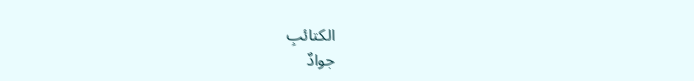الكتائبِ
جوادٌ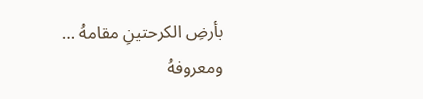بأرضِ الكرحتينِ مقامهُ … ومعروفهُ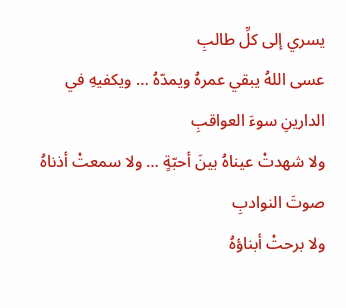يسري إلى كلِّ طالبِ
عسى اللهُ يبقي عمرهُ ويمدّهُ … ويكفيهِ في الدارينِ سوءَ العواقبِ
ولا شهدتْ عيناهُ بينَ أحبّةٍ … ولا سمعتْ أذناهُ صوتَ النوادبِ
ولا برحتْ أبناؤهُ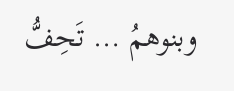وبنوهمُ … تَحِفُّ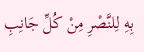بِهِ لِلنَّصْرِ مِنْ كُلِّ جَانِبِ